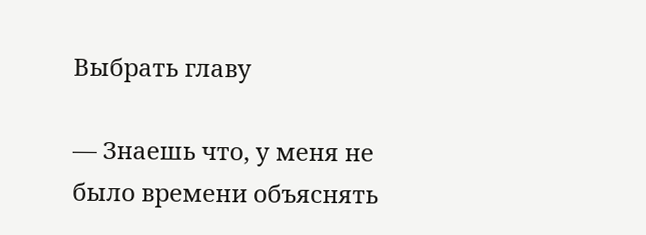Выбрать главу

— Знаешь что, у меня не было времени объяснять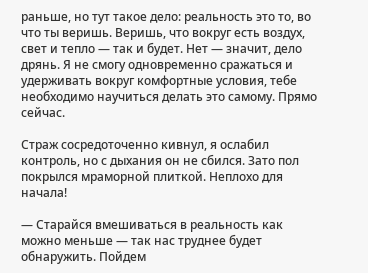раньше, но тут такое дело: реальность это то, во что ты веришь. Веришь, что вокруг есть воздух, свет и тепло — так и будет. Нет — значит, дело дрянь. Я не смогу одновременно сражаться и удерживать вокруг комфортные условия, тебе необходимо научиться делать это самому. Прямо сейчас.

Страж сосредоточенно кивнул, я ослабил контроль, но с дыхания он не сбился. Зато пол покрылся мраморной плиткой. Неплохо для начала!

— Старайся вмешиваться в реальность как можно меньше — так нас труднее будет обнаружить. Пойдем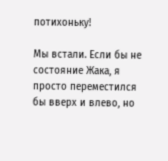потихоньку!

Мы встали. Если бы не состояние Жака, я просто переместился бы вверх и влево, но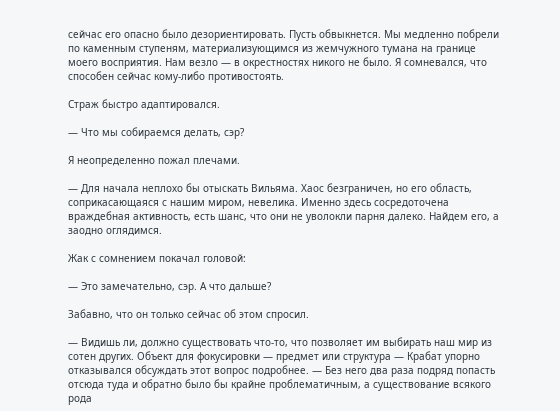сейчас его опасно было дезориентировать. Пусть обвыкнется. Мы медленно побрели по каменным ступеням, материализующимся из жемчужного тумана на границе моего восприятия. Нам везло — в окрестностях никого не было. Я сомневался, что способен сейчас кому-либо противостоять.

Страж быстро адаптировался.

— Что мы собираемся делать, сэр?

Я неопределенно пожал плечами.

— Для начала неплохо бы отыскать Вильяма. Хаос безграничен, но его область, соприкасающаяся с нашим миром, невелика. Именно здесь сосредоточена враждебная активность, есть шанс, что они не уволокли парня далеко. Найдем его, а заодно оглядимся.

Жак с сомнением покачал головой:

— Это замечательно, сэр. А что дальше?

Забавно, что он только сейчас об этом спросил.

— Видишь ли, должно существовать что-то, что позволяет им выбирать наш мир из сотен других. Объект для фокусировки — предмет или структура — Крабат упорно отказывался обсуждать этот вопрос подробнее. — Без него два раза подряд попасть отсюда туда и обратно было бы крайне проблематичным, а существование всякого рода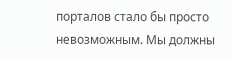порталов стало бы просто невозможным. Мы должны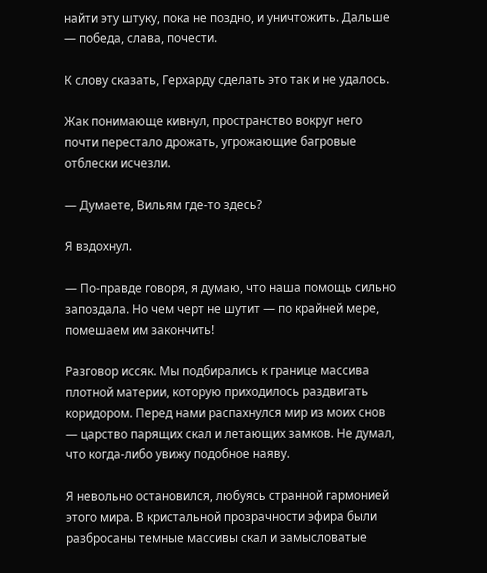найти эту штуку, пока не поздно, и уничтожить. Дальше — победа, слава, почести.

К слову сказать, Герхарду сделать это так и не удалось.

Жак понимающе кивнул, пространство вокруг него почти перестало дрожать, угрожающие багровые отблески исчезли.

— Думаете, Вильям где-то здесь?

Я вздохнул.

— По-правде говоря, я думаю, что наша помощь сильно запоздала. Но чем черт не шутит — по крайней мере, помешаем им закончить!

Разговор иссяк. Мы подбирались к границе массива плотной материи, которую приходилось раздвигать коридором. Перед нами распахнулся мир из моих снов — царство парящих скал и летающих замков. Не думал, что когда-либо увижу подобное наяву.

Я невольно остановился, любуясь странной гармонией этого мира. В кристальной прозрачности эфира были разбросаны темные массивы скал и замысловатые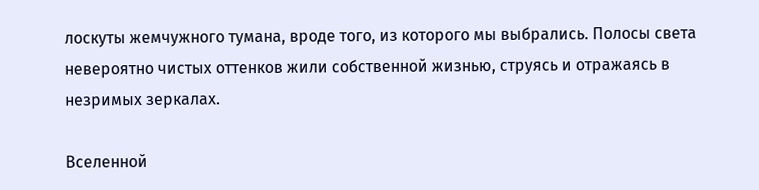лоскуты жемчужного тумана, вроде того, из которого мы выбрались. Полосы света невероятно чистых оттенков жили собственной жизнью, струясь и отражаясь в незримых зеркалах.

Вселенной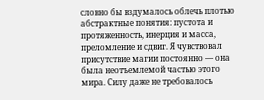словно бы вздумалось облечь плотью абстрактные понятия: пустота и протяженность, инерция и масса, преломление и сдвиг. Я чувствовал присутствие магии постоянно — она была неотъемлемой частью этого мира. Силу даже не требовалось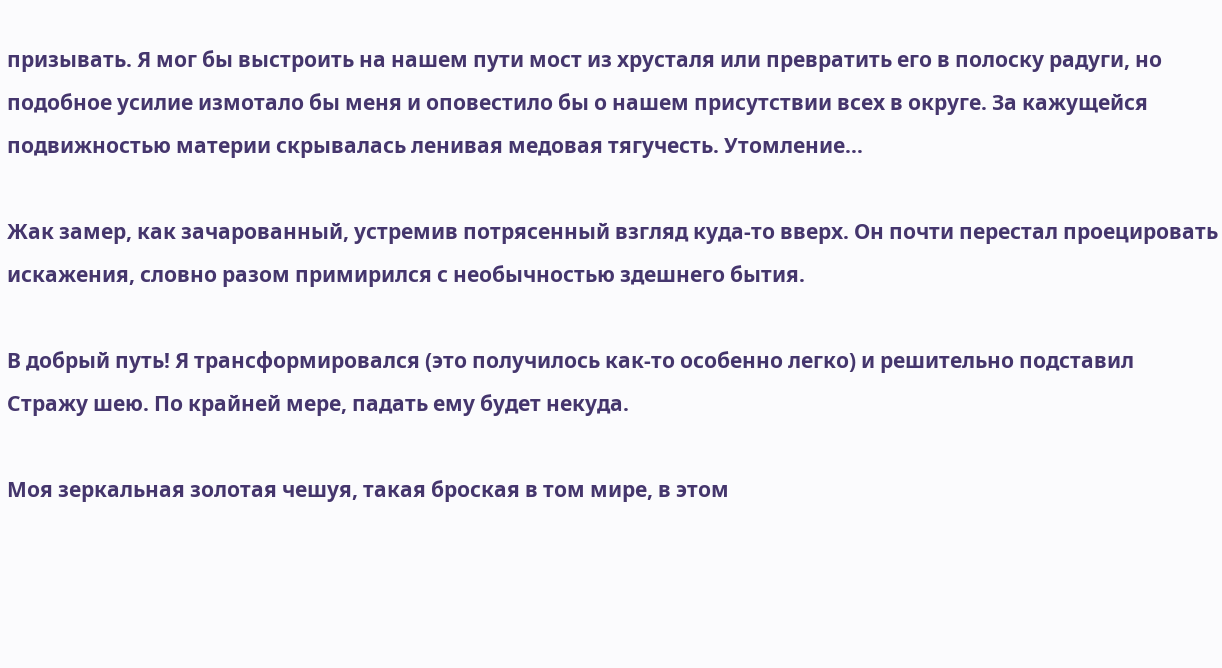призывать. Я мог бы выстроить на нашем пути мост из хрусталя или превратить его в полоску радуги, но подобное усилие измотало бы меня и оповестило бы о нашем присутствии всех в округе. За кажущейся подвижностью материи скрывалась ленивая медовая тягучесть. Утомление…

Жак замер, как зачарованный, устремив потрясенный взгляд куда-то вверх. Он почти перестал проецировать искажения, словно разом примирился с необычностью здешнего бытия.

В добрый путь! Я трансформировался (это получилось как-то особенно легко) и решительно подставил Стражу шею. По крайней мере, падать ему будет некуда.

Моя зеркальная золотая чешуя, такая броская в том мире, в этом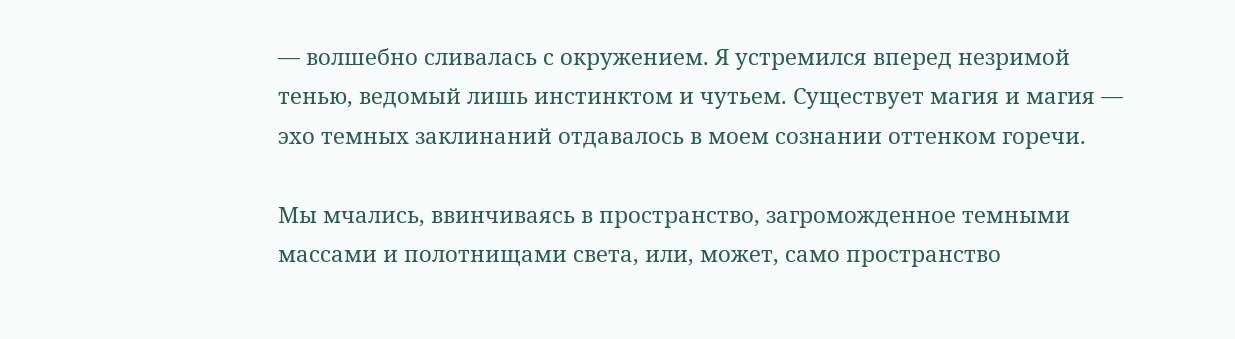— волшебно сливалась с окружением. Я устремился вперед незримой тенью, ведомый лишь инстинктом и чутьем. Существует магия и магия — эхо темных заклинаний отдавалось в моем сознании оттенком горечи.

Мы мчались, ввинчиваясь в пространство, загроможденное темными массами и полотнищами света, или, может, само пространство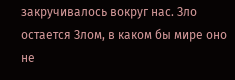закручивалось вокруг нас. Зло остается Злом, в каком бы мире оно не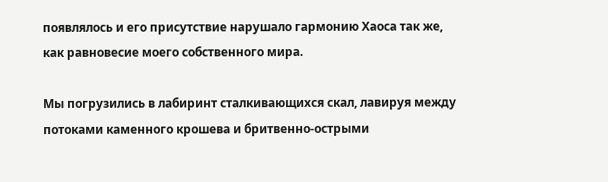появлялось и его присутствие нарушало гармонию Хаоса так же, как равновесие моего собственного мира.

Мы погрузились в лабиринт сталкивающихся скал, лавируя между потоками каменного крошева и бритвенно-острыми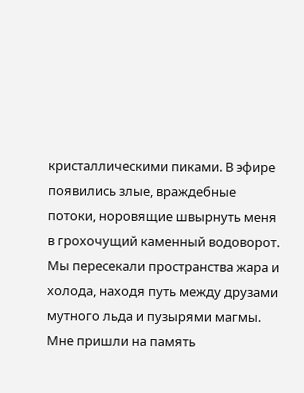кристаллическими пиками. В эфире появились злые, враждебные потоки, норовящие швырнуть меня в грохочущий каменный водоворот. Мы пересекали пространства жара и холода, находя путь между друзами мутного льда и пузырями магмы. Мне пришли на память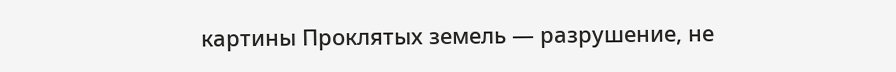картины Проклятых земель — разрушение, не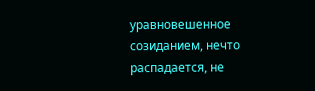уравновешенное созиданием, нечто распадается, не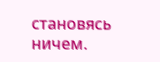становясь ничем.